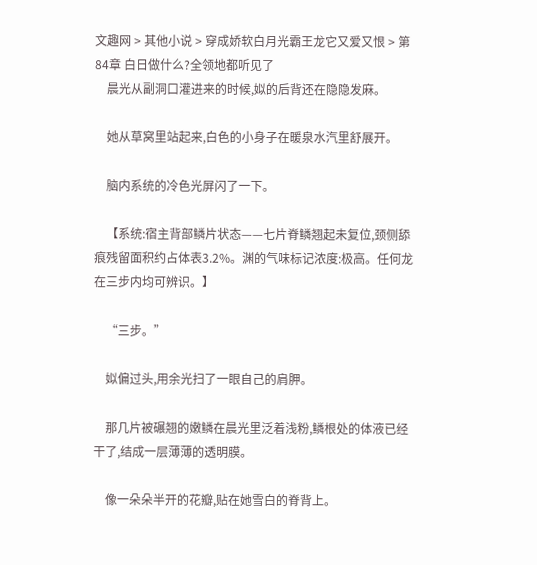文趣网 > 其他小说 > 穿成娇软白月光霸王龙它又爱又恨 > 第84章 白日做什么?全领地都听见了
    晨光从副洞口灌进来的时候,姒的后背还在隐隐发麻。

    她从草窝里站起来,白色的小身子在暖泉水汽里舒展开。

    脑内系统的冷色光屏闪了一下。

    【系统:宿主背部鳞片状态——七片脊鳞翘起未复位,颈侧舔痕残留面积约占体表3.2%。渊的气味标记浓度:极高。任何龙在三步内均可辨识。】

    “三步。”

    姒偏过头,用余光扫了一眼自己的肩胛。

    那几片被碾翘的嫩鳞在晨光里泛着浅粉,鳞根处的体液已经干了,结成一层薄薄的透明膜。

    像一朵朵半开的花瓣,贴在她雪白的脊背上。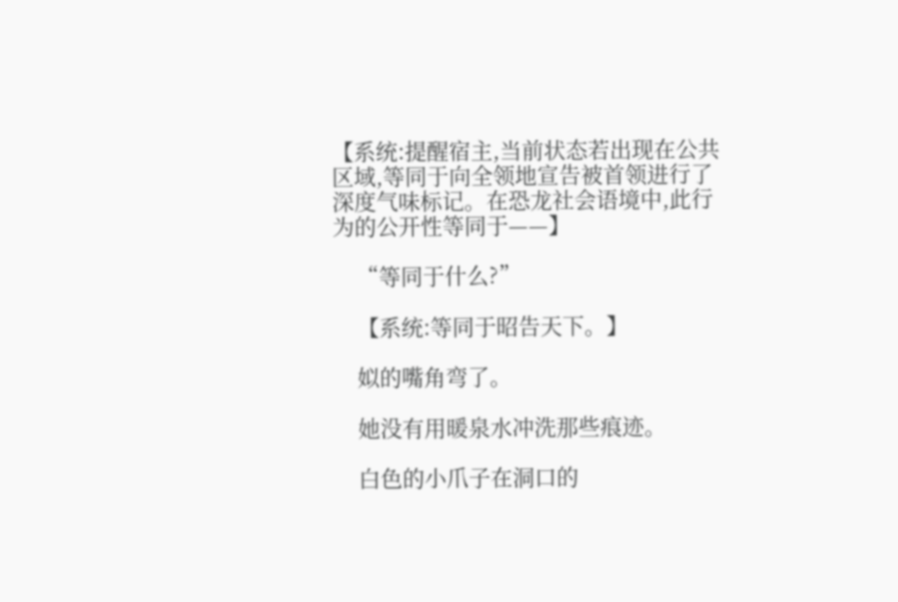【系统:提醒宿主,当前状态若出现在公共区域,等同于向全领地宣告被首领进行了深度气味标记。在恐龙社会语境中,此行为的公开性等同于——】

    “等同于什么?”

    【系统:等同于昭告天下。】

    姒的嘴角弯了。

    她没有用暖泉水冲洗那些痕迹。

    白色的小爪子在洞口的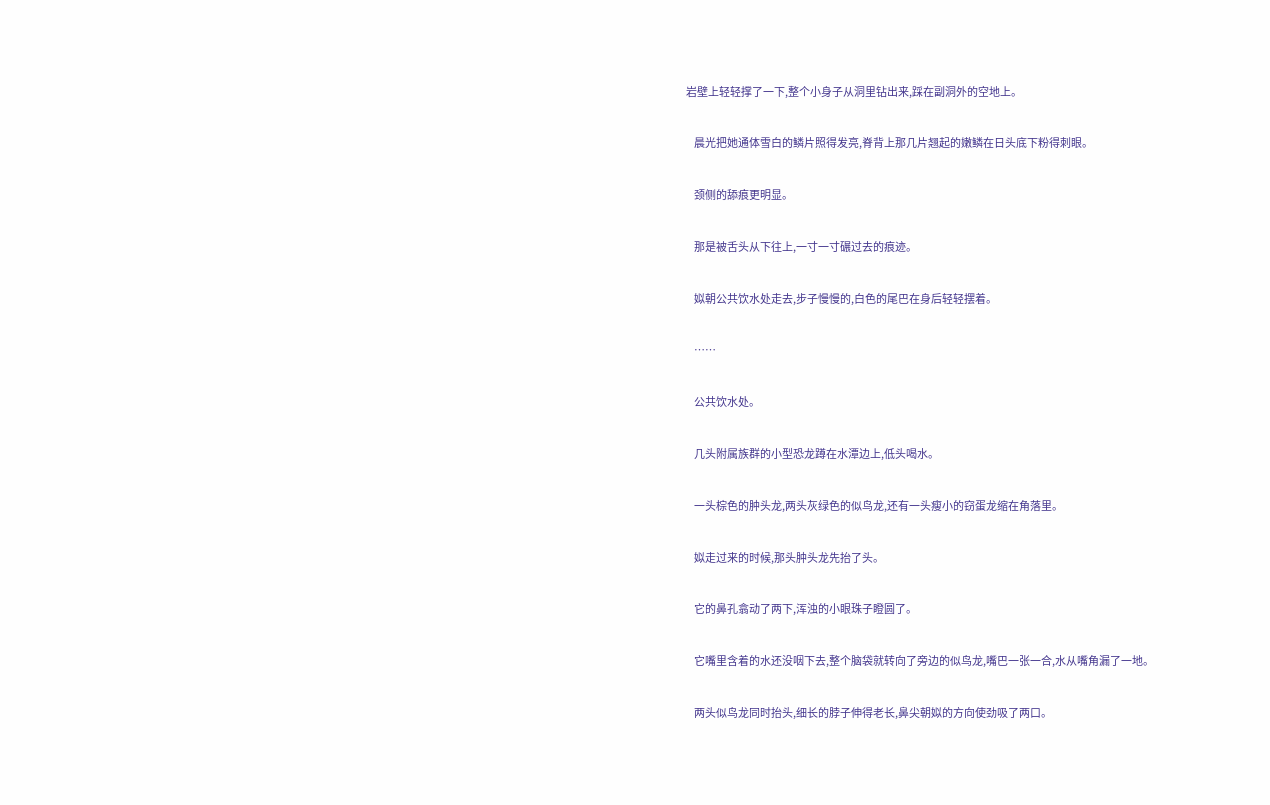岩壁上轻轻撑了一下,整个小身子从洞里钻出来,踩在副洞外的空地上。

    晨光把她通体雪白的鳞片照得发亮,脊背上那几片翘起的嫩鳞在日头底下粉得刺眼。

    颈侧的舔痕更明显。

    那是被舌头从下往上,一寸一寸碾过去的痕迹。

    姒朝公共饮水处走去,步子慢慢的,白色的尾巴在身后轻轻摆着。

    ……

    公共饮水处。

    几头附属族群的小型恐龙蹲在水潭边上,低头喝水。

    一头棕色的肿头龙,两头灰绿色的似鸟龙,还有一头瘦小的窃蛋龙缩在角落里。

    姒走过来的时候,那头肿头龙先抬了头。

    它的鼻孔翕动了两下,浑浊的小眼珠子瞪圆了。

    它嘴里含着的水还没咽下去,整个脑袋就转向了旁边的似鸟龙,嘴巴一张一合,水从嘴角漏了一地。

    两头似鸟龙同时抬头,细长的脖子伸得老长,鼻尖朝姒的方向使劲吸了两口。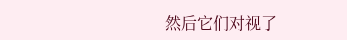然后它们对视了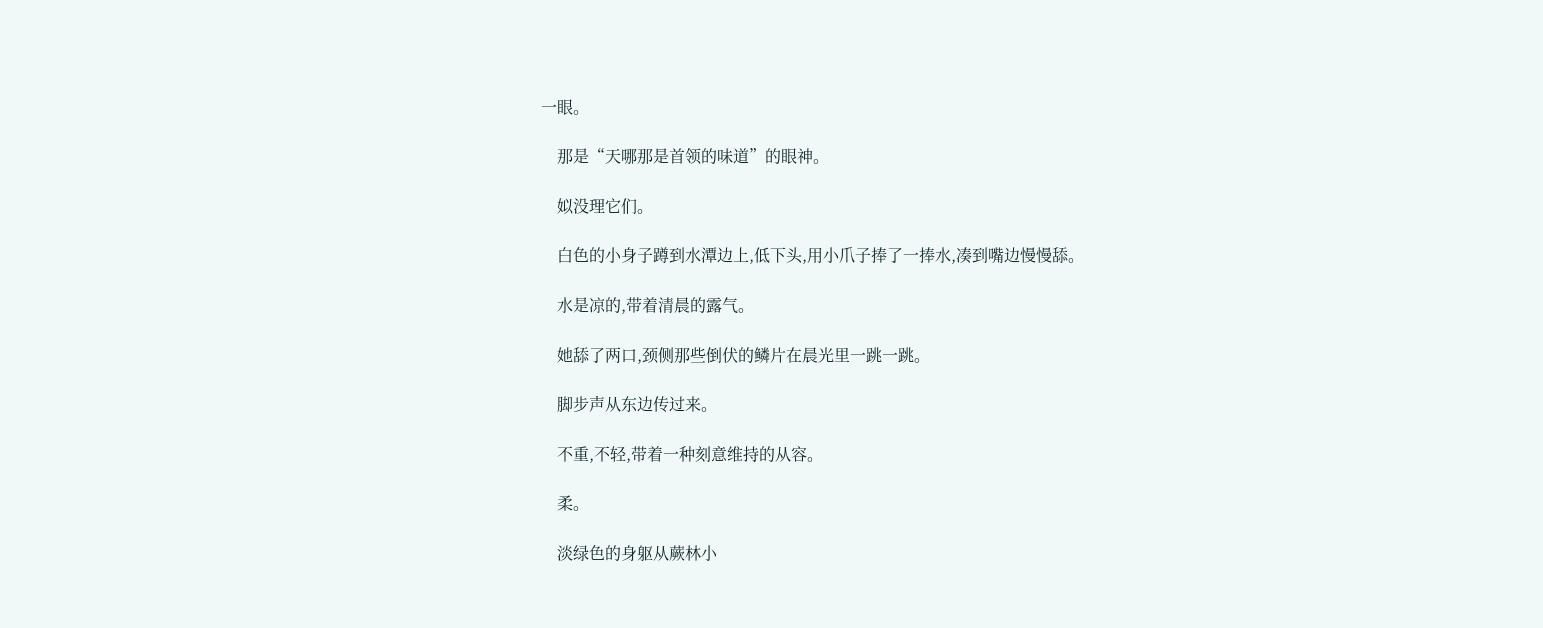一眼。

    那是“天哪那是首领的味道”的眼神。

    姒没理它们。

    白色的小身子蹲到水潭边上,低下头,用小爪子捧了一捧水,凑到嘴边慢慢舔。

    水是凉的,带着清晨的露气。

    她舔了两口,颈侧那些倒伏的鳞片在晨光里一跳一跳。

    脚步声从东边传过来。

    不重,不轻,带着一种刻意维持的从容。

    柔。

    淡绿色的身躯从蕨林小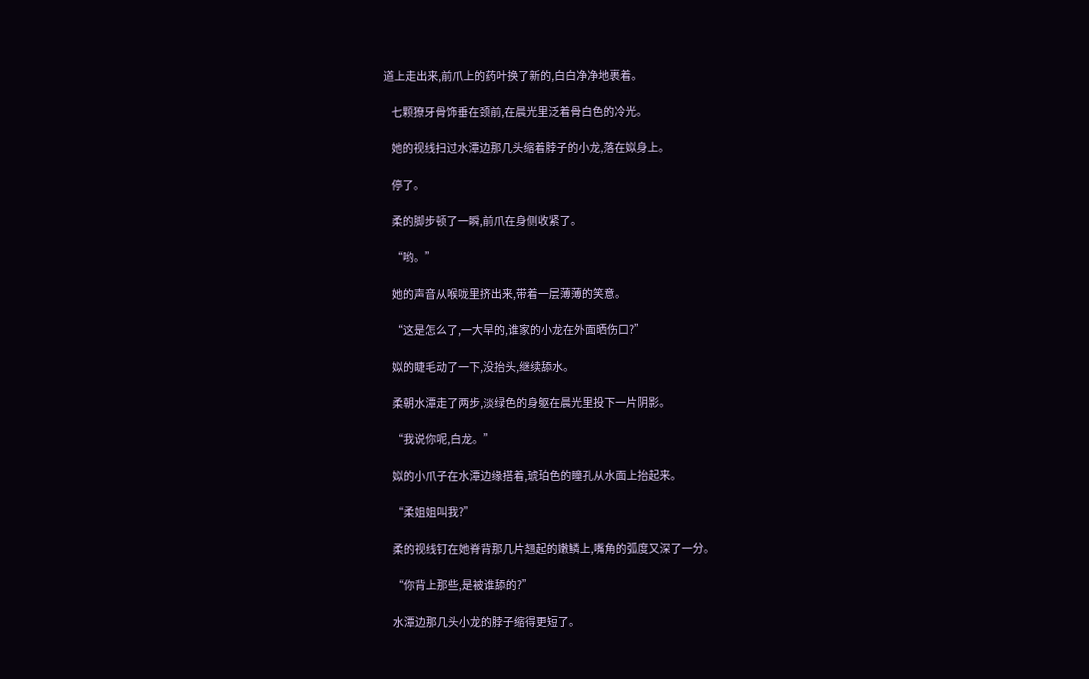道上走出来,前爪上的药叶换了新的,白白净净地裹着。

    七颗獠牙骨饰垂在颈前,在晨光里泛着骨白色的冷光。

    她的视线扫过水潭边那几头缩着脖子的小龙,落在姒身上。

    停了。

    柔的脚步顿了一瞬,前爪在身侧收紧了。

    “哟。”

    她的声音从喉咙里挤出来,带着一层薄薄的笑意。

    “这是怎么了,一大早的,谁家的小龙在外面晒伤口?”

    姒的睫毛动了一下,没抬头,继续舔水。

    柔朝水潭走了两步,淡绿色的身躯在晨光里投下一片阴影。

    “我说你呢,白龙。”

    姒的小爪子在水潭边缘搭着,琥珀色的瞳孔从水面上抬起来。

    “柔姐姐叫我?”

    柔的视线钉在她脊背那几片翘起的嫩鳞上,嘴角的弧度又深了一分。

    “你背上那些,是被谁舔的?”

    水潭边那几头小龙的脖子缩得更短了。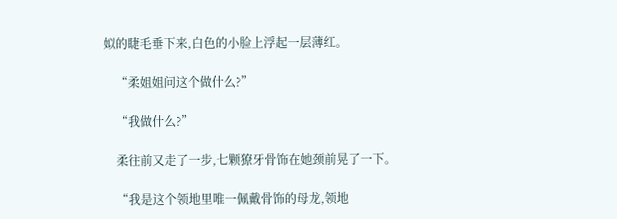姒的睫毛垂下来,白色的小脸上浮起一层薄红。

    “柔姐姐问这个做什么?”

    “我做什么?”

    柔往前又走了一步,七颗獠牙骨饰在她颈前晃了一下。

    “我是这个领地里唯一佩戴骨饰的母龙,领地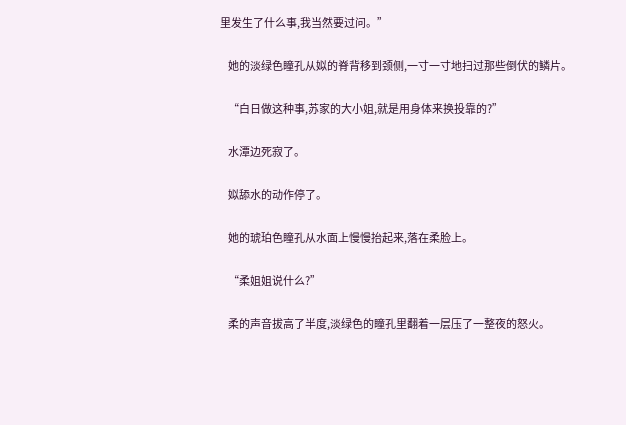里发生了什么事,我当然要过问。”

    她的淡绿色瞳孔从姒的脊背移到颈侧,一寸一寸地扫过那些倒伏的鳞片。

    “白日做这种事,苏家的大小姐,就是用身体来换投靠的?”

    水潭边死寂了。

    姒舔水的动作停了。

    她的琥珀色瞳孔从水面上慢慢抬起来,落在柔脸上。

    “柔姐姐说什么?”

    柔的声音拔高了半度,淡绿色的瞳孔里翻着一层压了一整夜的怒火。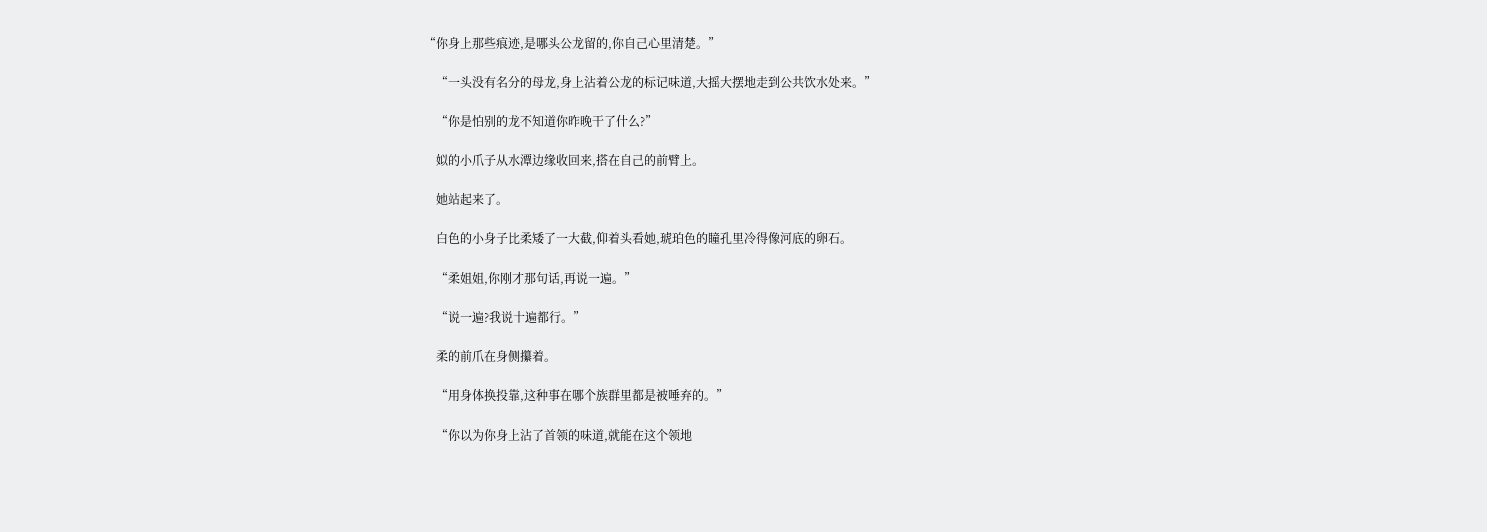“你身上那些痕迹,是哪头公龙留的,你自己心里清楚。”

    “一头没有名分的母龙,身上沾着公龙的标记味道,大摇大摆地走到公共饮水处来。”

    “你是怕别的龙不知道你昨晚干了什么?”

    姒的小爪子从水潭边缘收回来,搭在自己的前臂上。

    她站起来了。

    白色的小身子比柔矮了一大截,仰着头看她,琥珀色的瞳孔里冷得像河底的卵石。

    “柔姐姐,你刚才那句话,再说一遍。”

    “说一遍?我说十遍都行。”

    柔的前爪在身侧攥着。

    “用身体换投靠,这种事在哪个族群里都是被唾弃的。”

    “你以为你身上沾了首领的味道,就能在这个领地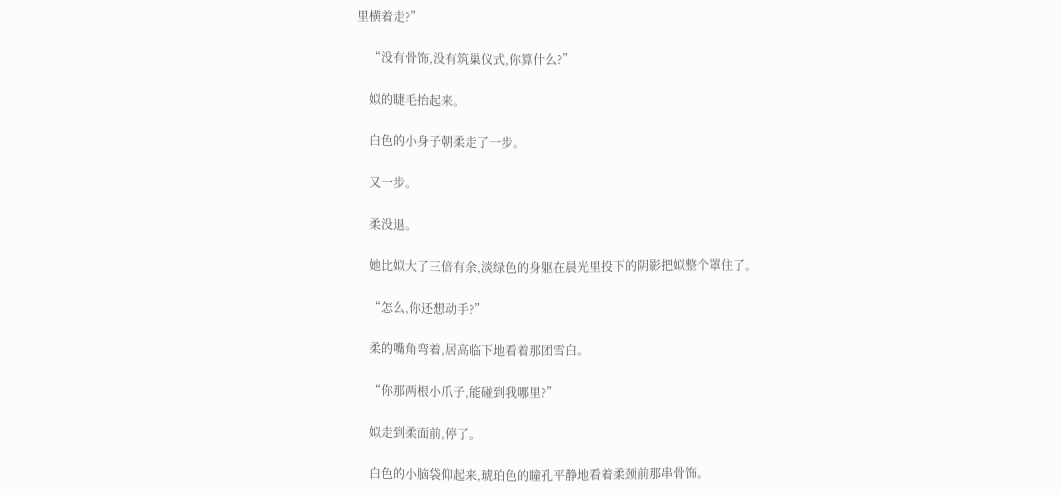里横着走?”

    “没有骨饰,没有筑巢仪式,你算什么?”

    姒的睫毛抬起来。

    白色的小身子朝柔走了一步。

    又一步。

    柔没退。

    她比姒大了三倍有余,淡绿色的身躯在晨光里投下的阴影把姒整个罩住了。

    “怎么,你还想动手?”

    柔的嘴角弯着,居高临下地看着那团雪白。

    “你那两根小爪子,能碰到我哪里?”

    姒走到柔面前,停了。

    白色的小脑袋仰起来,琥珀色的瞳孔平静地看着柔颈前那串骨饰。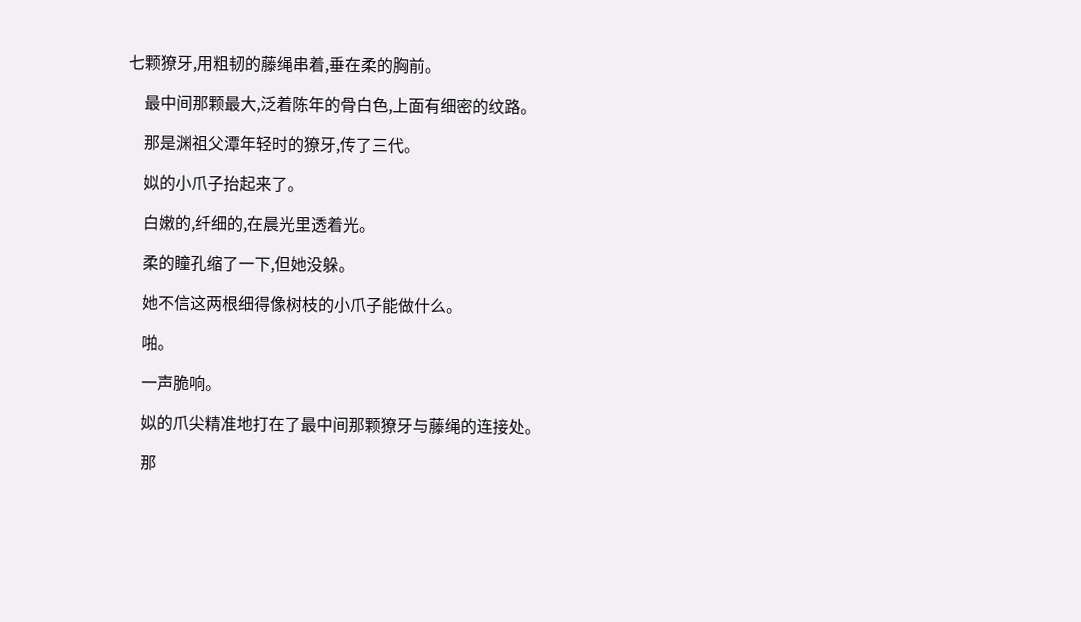七颗獠牙,用粗韧的藤绳串着,垂在柔的胸前。

    最中间那颗最大,泛着陈年的骨白色,上面有细密的纹路。

    那是渊祖父潭年轻时的獠牙,传了三代。

    姒的小爪子抬起来了。

    白嫩的,纤细的,在晨光里透着光。

    柔的瞳孔缩了一下,但她没躲。

    她不信这两根细得像树枝的小爪子能做什么。

    啪。

    一声脆响。

    姒的爪尖精准地打在了最中间那颗獠牙与藤绳的连接处。

    那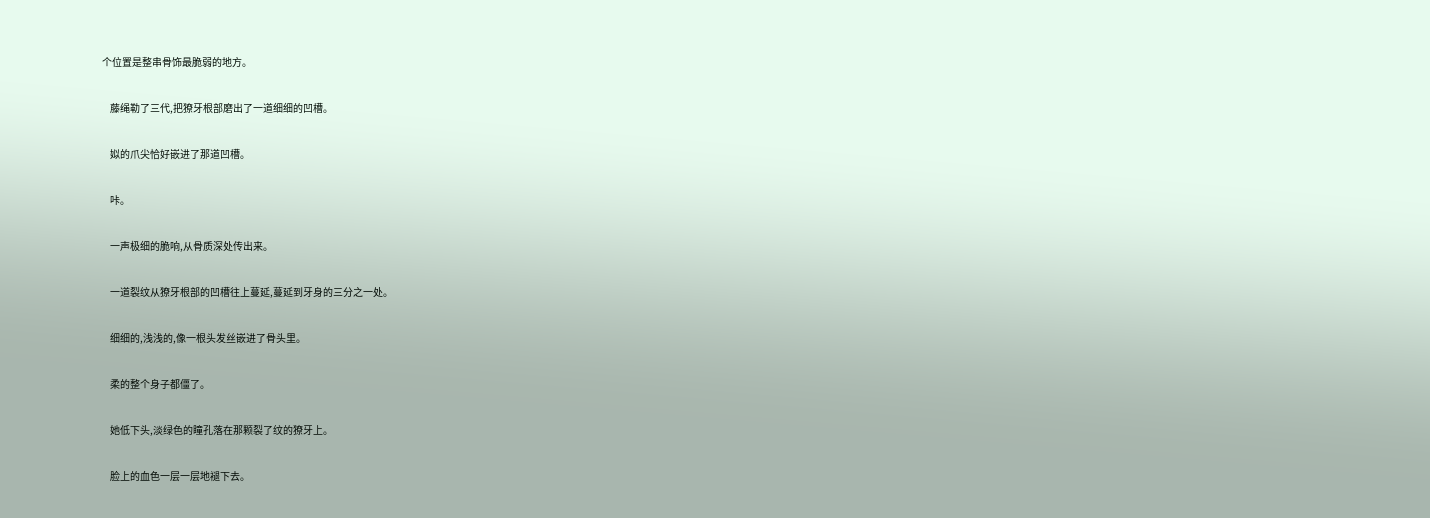个位置是整串骨饰最脆弱的地方。

    藤绳勒了三代,把獠牙根部磨出了一道细细的凹槽。

    姒的爪尖恰好嵌进了那道凹槽。

    咔。

    一声极细的脆响,从骨质深处传出来。

    一道裂纹从獠牙根部的凹槽往上蔓延,蔓延到牙身的三分之一处。

    细细的,浅浅的,像一根头发丝嵌进了骨头里。

    柔的整个身子都僵了。

    她低下头,淡绿色的瞳孔落在那颗裂了纹的獠牙上。

    脸上的血色一层一层地褪下去。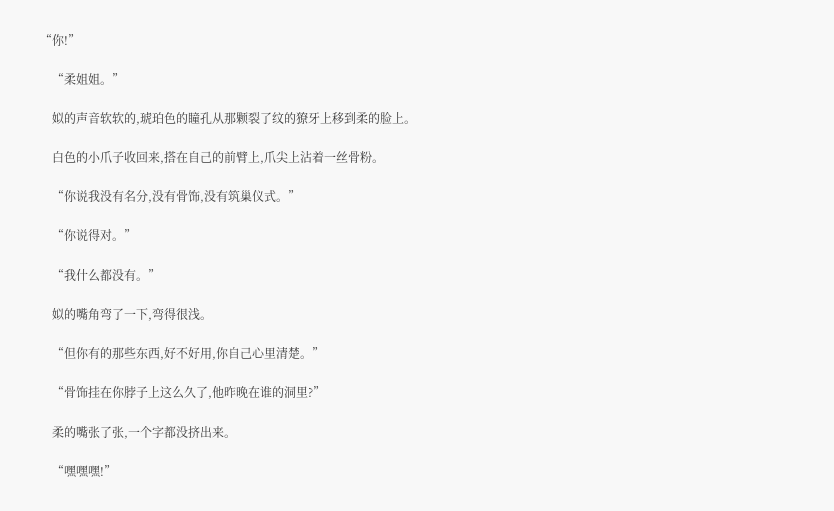“你!”

    “柔姐姐。”

    姒的声音软软的,琥珀色的瞳孔从那颗裂了纹的獠牙上移到柔的脸上。

    白色的小爪子收回来,搭在自己的前臂上,爪尖上沾着一丝骨粉。

    “你说我没有名分,没有骨饰,没有筑巢仪式。”

    “你说得对。”

    “我什么都没有。”

    姒的嘴角弯了一下,弯得很浅。

    “但你有的那些东西,好不好用,你自己心里清楚。”

    “骨饰挂在你脖子上这么久了,他昨晚在谁的洞里?”

    柔的嘴张了张,一个字都没挤出来。

    “嘿嘿嘿!”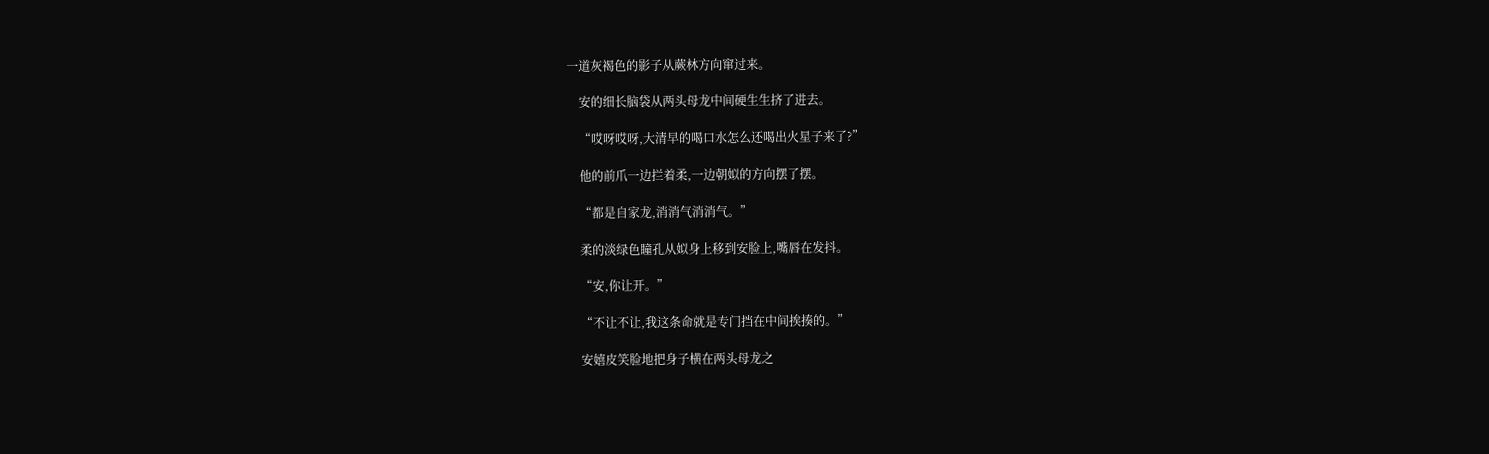一道灰褐色的影子从蕨林方向窜过来。

    安的细长脑袋从两头母龙中间硬生生挤了进去。

    “哎呀哎呀,大清早的喝口水怎么还喝出火星子来了?”

    他的前爪一边拦着柔,一边朝姒的方向摆了摆。

    “都是自家龙,消消气消消气。”

    柔的淡绿色瞳孔从姒身上移到安脸上,嘴唇在发抖。

    “安,你让开。”

    “不让不让,我这条命就是专门挡在中间挨揍的。”

    安嬉皮笑脸地把身子横在两头母龙之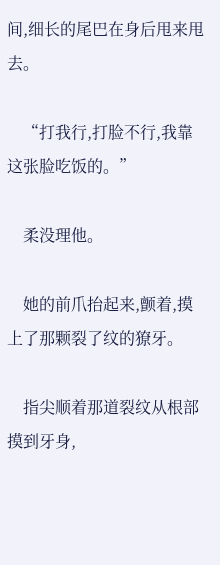间,细长的尾巴在身后甩来甩去。

    “打我行,打脸不行,我靠这张脸吃饭的。”

    柔没理他。

    她的前爪抬起来,颤着,摸上了那颗裂了纹的獠牙。

    指尖顺着那道裂纹从根部摸到牙身,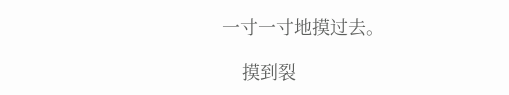一寸一寸地摸过去。

    摸到裂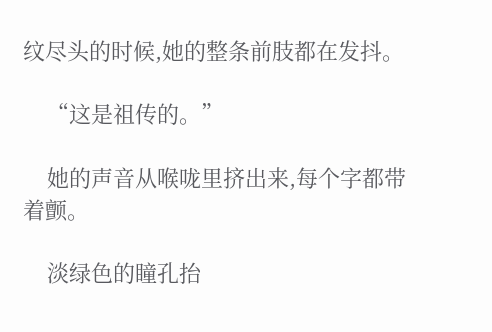纹尽头的时候,她的整条前肢都在发抖。

    “这是祖传的。”

    她的声音从喉咙里挤出来,每个字都带着颤。

    淡绿色的瞳孔抬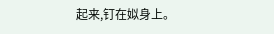起来,钉在姒身上。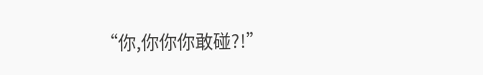“你,你你你敢碰?!”